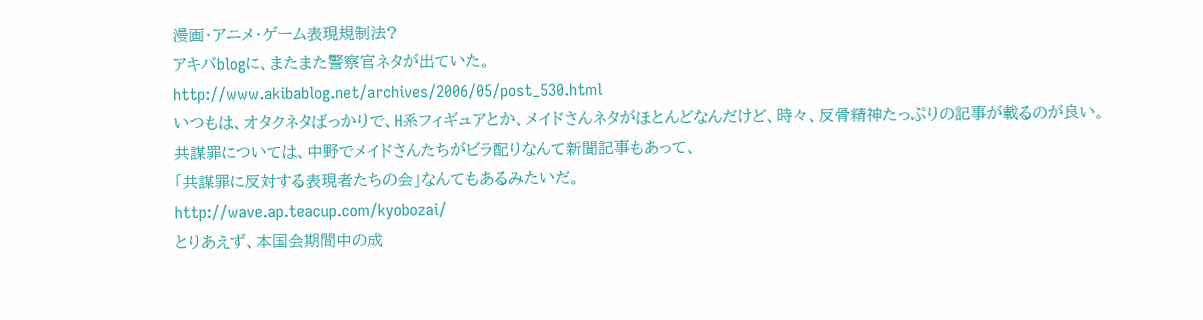漫画・アニメ・ゲーム表現規制法?
アキバblogに、またまた警察官ネタが出ていた。
http://www.akibablog.net/archives/2006/05/post_530.html
いつもは、オタクネタばっかりで、H系フィギュアとか、メイドさんネタがほとんどなんだけど、時々、反骨精神たっぷりの記事が載るのが良い。
共謀罪については、中野でメイドさんたちがビラ配りなんて新聞記事もあって、
「共謀罪に反対する表現者たちの会」なんてもあるみたいだ。
http://wave.ap.teacup.com/kyobozai/
とりあえず、本国会期間中の成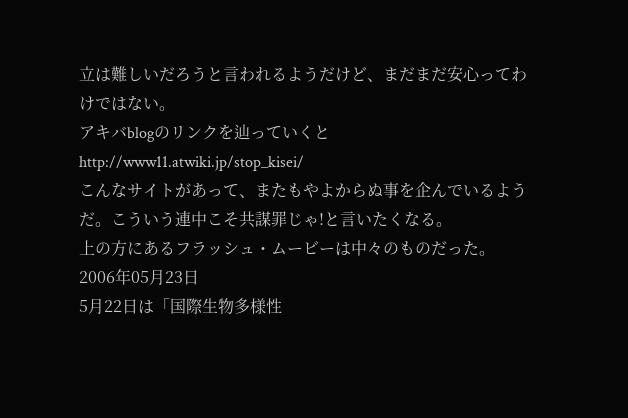立は難しいだろうと言われるようだけど、まだまだ安心ってわけではない。
アキバblogのリンクを辿っていくと
http://www11.atwiki.jp/stop_kisei/
こんなサイトがあって、またもやよからぬ事を企んでいるようだ。こういう連中こそ共謀罪じゃ!と言いたくなる。
上の方にあるフラッシュ・ムービーは中々のものだった。
2006年05月23日
5月22日は「国際生物多様性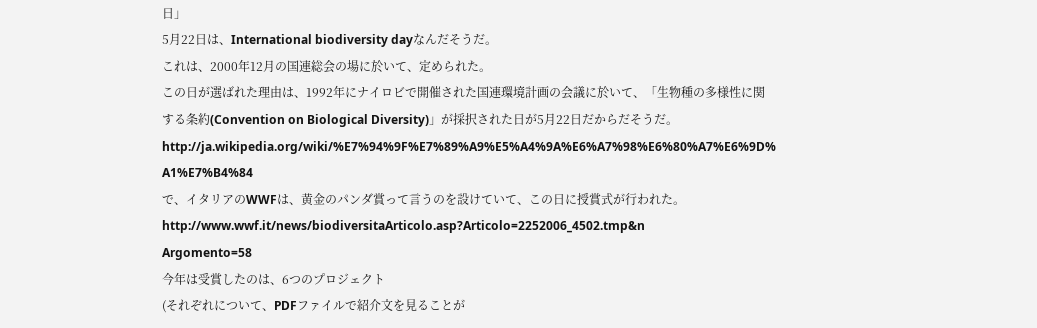日」
5月22日は、International biodiversity dayなんだそうだ。
これは、2000年12月の国連総会の場に於いて、定められた。
この日が選ばれた理由は、1992年にナイロビで開催された国連環境計画の会議に於いて、「生物種の多様性に関する条約(Convention on Biological Diversity)」が採択された日が5月22日だからだそうだ。
http://ja.wikipedia.org/wiki/%E7%94%9F%E7%89%A9%E5%A4%9A%E6%A7%98%E6%80%A7%E6%9D%
A1%E7%B4%84
で、イタリアのWWFは、黄金のパンダ賞って言うのを設けていて、この日に授賞式が行われた。
http://www.wwf.it/news/biodiversitaArticolo.asp?Articolo=2252006_4502.tmp&n
Argomento=58
今年は受賞したのは、6つのプロジェクト
(それぞれについて、PDFファイルで紹介文を見ることが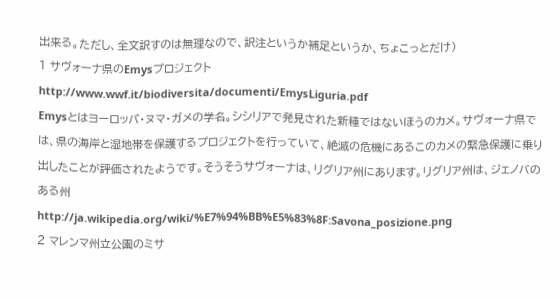出来る。ただし、全文訳すのは無理なので、訳注というか補足というか、ちょこっとだけ)
1 サヴォーナ県のEmysプロジェクト
http://www.wwf.it/biodiversita/documenti/EmysLiguria.pdf
Emysとはヨーロッパ・ヌマ・ガメの学名。シシリアで発見された新種ではないほうのカメ。サヴォーナ県では、県の海岸と湿地帯を保護するプロジェクトを行っていて、絶滅の危機にあるこのカメの緊急保護に乗り出したことが評価されたようです。そうそうサヴォーナは、リグリア州にあります。リグリア州は、ジェノバのある州
http://ja.wikipedia.org/wiki/%E7%94%BB%E5%83%8F:Savona_posizione.png
2 マレンマ州立公園のミサ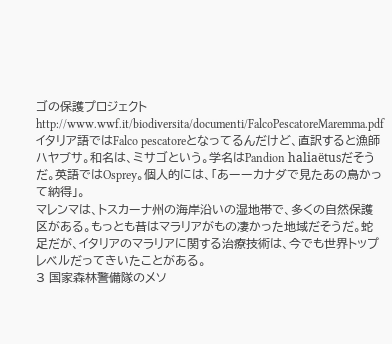ゴの保護プロジェクト
http://www.wwf.it/biodiversita/documenti/FalcoPescatoreMaremma.pdf
イタリア語ではFalco pescatoreとなってるんだけど、直訳すると漁師ハヤブサ。和名は、ミサゴという。学名はPandion haliaëtusだそうだ。英語ではOsprey。個人的には、「あーーカナダで見たあの鳥かって納得」。
マレンマは、トスカーナ州の海岸沿いの湿地帯で、多くの自然保護区がある。もっとも昔はマラリアがもの凄かった地域だそうだ。蛇足だが、イタリアのマラリアに関する治療技術は、今でも世界トップレベルだってきいたことがある。
3 国家森林警備隊のメソ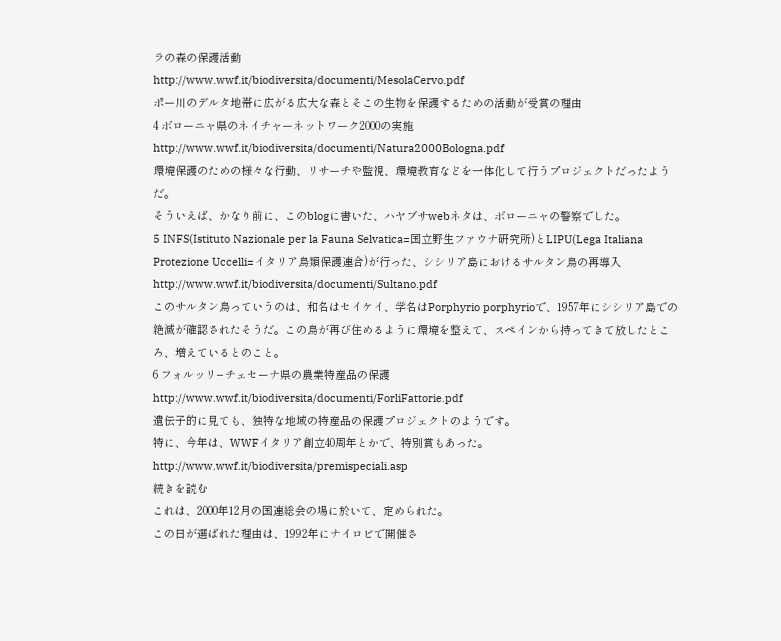ラの森の保護活動
http://www.wwf.it/biodiversita/documenti/MesolaCervo.pdf
ポー川のデルタ地帯に広がる広大な森とそこの生物を保護するための活動が受賞の理由
4 ボローニャ県のネイチャーネットワーク2000の実施
http://www.wwf.it/biodiversita/documenti/Natura2000Bologna.pdf
環境保護のための様々な行動、リサーチや監視、環境教育などを一体化して行うプロジェクトだったようだ。
そういえば、かなり前に、このblogに書いた、ハヤブサwebネタは、ボローニャの警察でした。
5 INFS(Istituto Nazionale per la Fauna Selvatica=国立野生ファウナ研究所)とLIPU(Lega Italiana Protezione Uccelli=イタリア鳥類保護連合)が行った、シシリア島におけるサルタン鳥の再導入
http://www.wwf.it/biodiversita/documenti/Sultano.pdf
このサルタン鳥っていうのは、和名はセイケイ、学名はPorphyrio porphyrioで、1957年にシシリア島での絶滅が確認されたそうだ。この鳥が再び住めるように環境を整えて、スペインから持ってきて放したところ、増えているとのこと。
6 フォルッリ−チェセーナ県の農業特産品の保護
http://www.wwf.it/biodiversita/documenti/ForliFattorie.pdf
遺伝子的に見ても、独特な地域の特産品の保護プロジェクトのようです。
特に、今年は、WWFイタリア創立40周年とかで、特別賞もあった。
http://www.wwf.it/biodiversita/premispeciali.asp
続きを読む
これは、2000年12月の国連総会の場に於いて、定められた。
この日が選ばれた理由は、1992年にナイロビで開催さ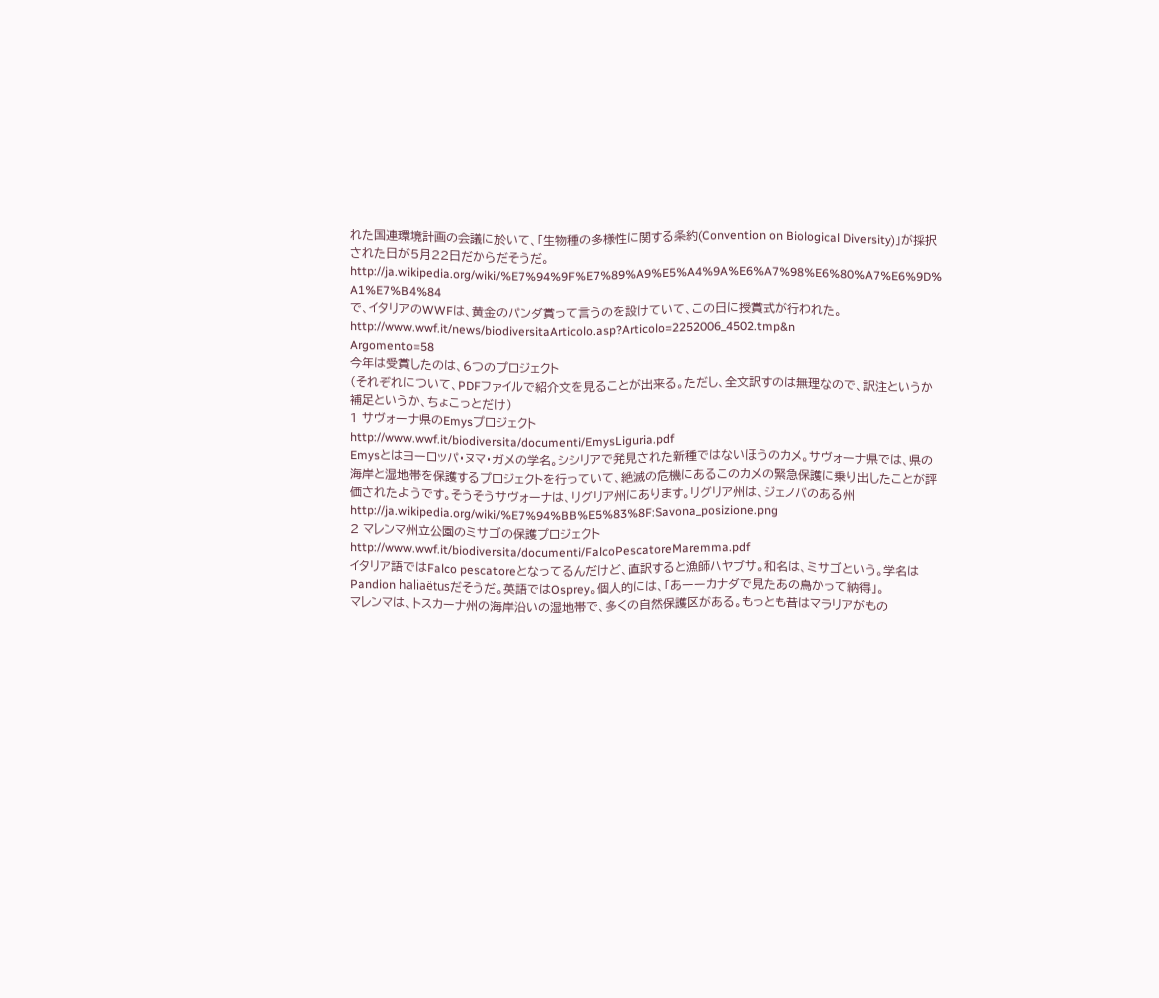れた国連環境計画の会議に於いて、「生物種の多様性に関する条約(Convention on Biological Diversity)」が採択された日が5月22日だからだそうだ。
http://ja.wikipedia.org/wiki/%E7%94%9F%E7%89%A9%E5%A4%9A%E6%A7%98%E6%80%A7%E6%9D%
A1%E7%B4%84
で、イタリアのWWFは、黄金のパンダ賞って言うのを設けていて、この日に授賞式が行われた。
http://www.wwf.it/news/biodiversitaArticolo.asp?Articolo=2252006_4502.tmp&n
Argomento=58
今年は受賞したのは、6つのプロジェクト
(それぞれについて、PDFファイルで紹介文を見ることが出来る。ただし、全文訳すのは無理なので、訳注というか補足というか、ちょこっとだけ)
1 サヴォーナ県のEmysプロジェクト
http://www.wwf.it/biodiversita/documenti/EmysLiguria.pdf
Emysとはヨーロッパ・ヌマ・ガメの学名。シシリアで発見された新種ではないほうのカメ。サヴォーナ県では、県の海岸と湿地帯を保護するプロジェクトを行っていて、絶滅の危機にあるこのカメの緊急保護に乗り出したことが評価されたようです。そうそうサヴォーナは、リグリア州にあります。リグリア州は、ジェノバのある州
http://ja.wikipedia.org/wiki/%E7%94%BB%E5%83%8F:Savona_posizione.png
2 マレンマ州立公園のミサゴの保護プロジェクト
http://www.wwf.it/biodiversita/documenti/FalcoPescatoreMaremma.pdf
イタリア語ではFalco pescatoreとなってるんだけど、直訳すると漁師ハヤブサ。和名は、ミサゴという。学名はPandion haliaëtusだそうだ。英語ではOsprey。個人的には、「あーーカナダで見たあの鳥かって納得」。
マレンマは、トスカーナ州の海岸沿いの湿地帯で、多くの自然保護区がある。もっとも昔はマラリアがもの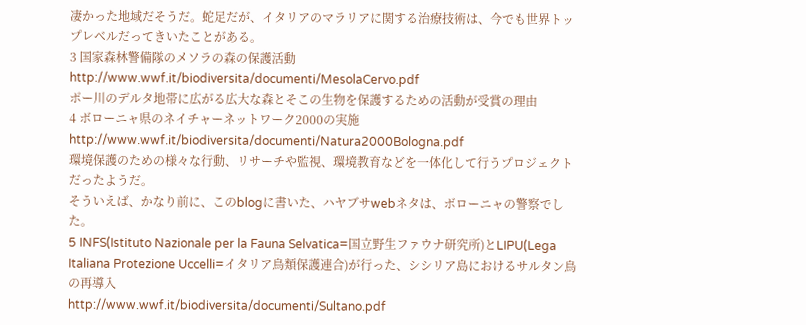凄かった地域だそうだ。蛇足だが、イタリアのマラリアに関する治療技術は、今でも世界トップレベルだってきいたことがある。
3 国家森林警備隊のメソラの森の保護活動
http://www.wwf.it/biodiversita/documenti/MesolaCervo.pdf
ポー川のデルタ地帯に広がる広大な森とそこの生物を保護するための活動が受賞の理由
4 ボローニャ県のネイチャーネットワーク2000の実施
http://www.wwf.it/biodiversita/documenti/Natura2000Bologna.pdf
環境保護のための様々な行動、リサーチや監視、環境教育などを一体化して行うプロジェクトだったようだ。
そういえば、かなり前に、このblogに書いた、ハヤブサwebネタは、ボローニャの警察でした。
5 INFS(Istituto Nazionale per la Fauna Selvatica=国立野生ファウナ研究所)とLIPU(Lega Italiana Protezione Uccelli=イタリア鳥類保護連合)が行った、シシリア島におけるサルタン鳥の再導入
http://www.wwf.it/biodiversita/documenti/Sultano.pdf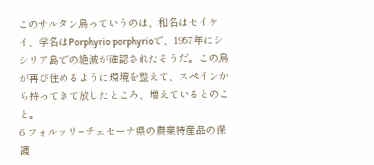このサルタン鳥っていうのは、和名はセイケイ、学名はPorphyrio porphyrioで、1957年にシシリア島での絶滅が確認されたそうだ。この鳥が再び住めるように環境を整えて、スペインから持ってきて放したところ、増えているとのこと。
6 フォルッリ−チェセーナ県の農業特産品の保護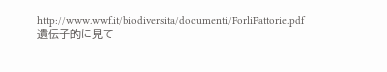http://www.wwf.it/biodiversita/documenti/ForliFattorie.pdf
遺伝子的に見て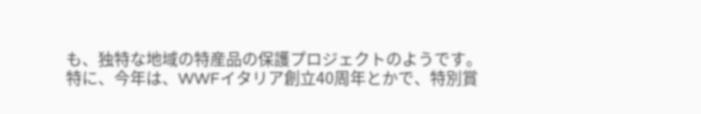も、独特な地域の特産品の保護プロジェクトのようです。
特に、今年は、WWFイタリア創立40周年とかで、特別賞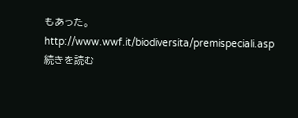もあった。
http://www.wwf.it/biodiversita/premispeciali.asp
続きを読む